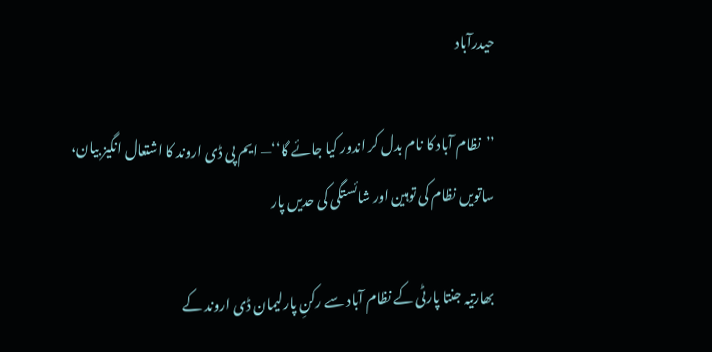حیدرآباد

’’نظام آباد کا نام بدل کر اندور کیا جائے گا‘‘— ایم پی ڈی اروند کا اشتعال انگیز بیان، ساتویں نظام کی توہین اور شائستگی کی حدیں پار

بھارتیہ جنتا پارٹی کے نظام آباد سے رکنِ پارلیمان ڈی اروند کے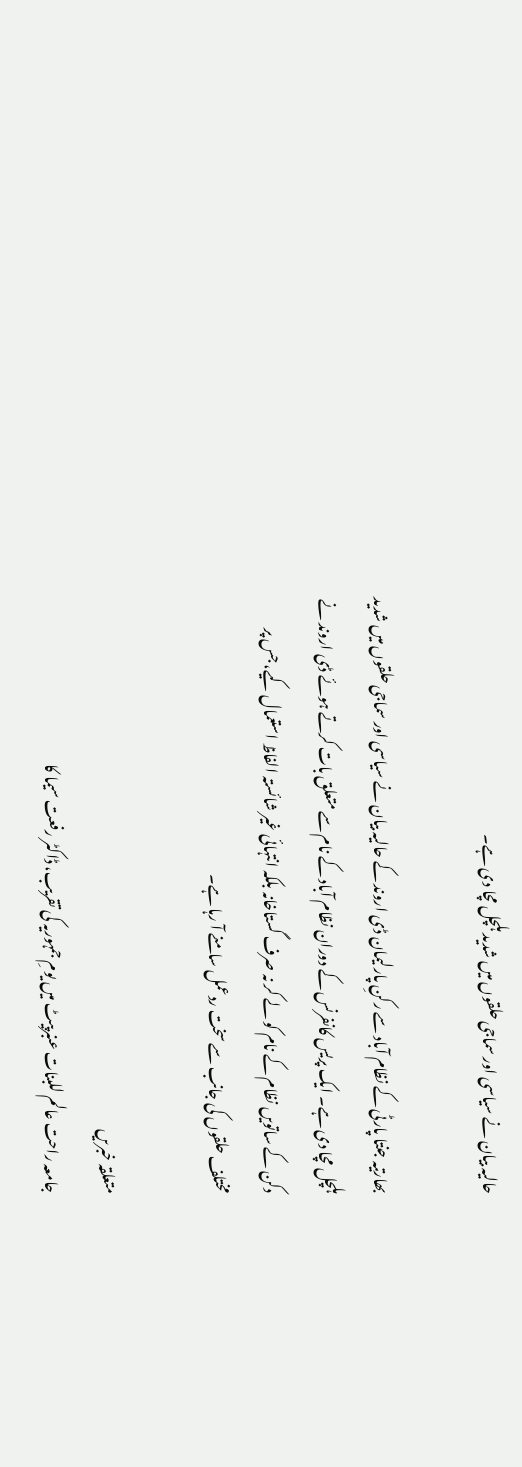حالیہ بیان نے سیاسی اور سماجی حلقوں میں شدید ہلچل مچا دی ہے۔

بھارتیہ جنتا پارٹی کے نظام آباد سے رکنِ پارلیمان ڈی اروند کے حالیہ بیان نے سیاسی اور سماجی حلقوں میں شدید ہلچل مچا دی ہے۔ ایک پریس کانفرنس کے دوران نظام آباد کے نام سے متعلق بات کرتے ہوئے ڈی اروند نے دکن کے ساتویں نظام کے نام کو لے کر نہ صرف گستاخانہ بلکہ انتہائی غیر شائستہ الفاظ استعمال کیے، جس پر مختلف حلقوں کی جانب سے سخت ردعمل سامنے آ رہا ہے۔

متعلقہ خبریں
جامعہ راحت عالم للبنات عنبرپیٹ میں یومِ جمہوریہ کی تقریب، ڈاکٹر رفعت سیما کا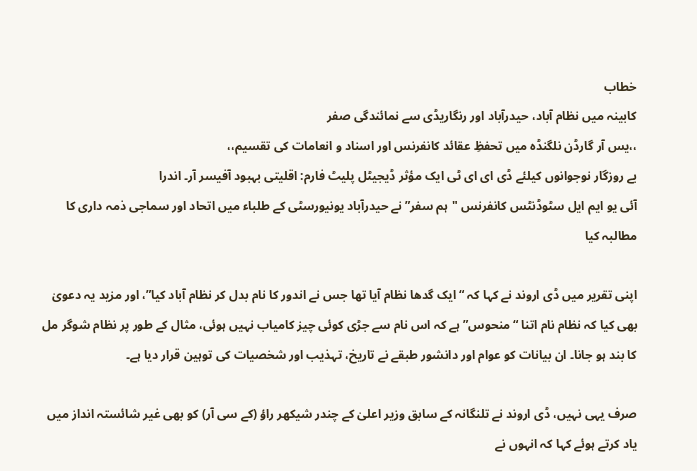خطاب
کابینہ میں نظام آباد، حیدرآباد اور رنگاریڈی سے نمائندگی صفر
،،یس آر گارڈن نلگنڈہ میں تحفظِ عقائد کانفرنس اور اسناد و انعامات کی تقسیم،،
بے روزگار نوجوانوں کیلئے ڈی ای ای ٹی ایک مؤثر ڈیجیٹل پلیٹ فارم: اقلیتی بہبود آفیسر آر۔ اندرا
آئی یو ایم ایل سٹوڈنٹس کانفرنس "ہم سفر” نے حیدرآباد یونیورسٹی کے طلباء میں اتحاد اور سماجی ذمہ داری کا مطالبہ کیا

اپنی تقریر میں ڈی اروند نے کہا کہ “ایک گدھا نظام آیا تھا جس نے اندور کا نام بدل کر نظام آباد کیا”، اور مزید یہ دعویٰ بھی کیا کہ نظام نام اتنا “منحوس” ہے کہ اس نام سے جڑی کوئی چیز کامیاب نہیں ہوئی، مثال کے طور پر نظام شوگر مل کا بند ہو جانا۔ ان بیانات کو عوام اور دانشور طبقے نے تاریخ، تہذیب اور شخصیات کی توہین قرار دیا ہے۔

صرف یہی نہیں، ڈی اروند نے تلنگانہ کے سابق وزیر اعلیٰ کے چندر شیکھر راؤ (کے سی آر) کو بھی غیر شائستہ انداز میں یاد کرتے ہوئے کہا کہ انہوں نے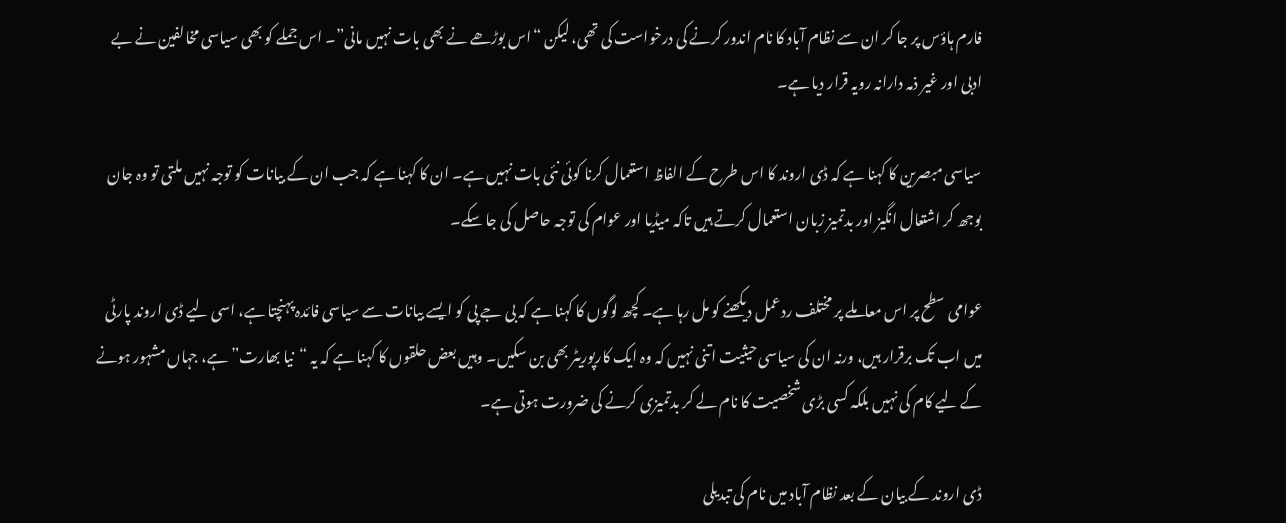فارم ہاؤس پر جا کر ان سے نظام آباد کا نام اندور کرنے کی درخواست کی تھی، لیکن “اس بوڑھے نے بھی بات نہیں مانی”۔ اس جملے کو بھی سیاسی مخالفین نے بے ادبی اور غیر ذمہ دارانہ رویہ قرار دیا ہے۔

سیاسی مبصرین کا کہنا ہے کہ ڈی اروند کا اس طرح کے الفاظ استعمال کرنا کوئی نئی بات نہیں ہے۔ ان کا کہنا ہے کہ جب ان کے بیانات کو توجہ نہیں ملتی تو وہ جان بوجھ کر اشتعال انگیز اور بدتمیز زبان استعمال کرتے ہیں تاکہ میڈیا اور عوام کی توجہ حاصل کی جا سکے۔

عوامی سطح پر اس معاملے پر مختلف ردعمل دیکھنے کو مل رہا ہے۔ کچھ لوگوں کا کہنا ہے کہ بی جے پی کو ایسے بیانات سے سیاسی فائدہ پہنچتا ہے، اسی لیے ڈی اروند پارٹی میں اب تک برقرار ہیں، ورنہ ان کی سیاسی حیثیت اتنی نہیں کہ وہ ایک کارپوریٹر بھی بن سکیں۔ وہیں بعض حلقوں کا کہنا ہے کہ یہ “نیا بھارت” ہے، جہاں مشہور ہونے کے لیے کام کی نہیں بلکہ کسی بڑی شخصیت کا نام لے کر بدتمیزی کرنے کی ضرورت ہوتی ہے۔

ڈی اروند کے بیان کے بعد نظام آباد میں نام کی تبدیلی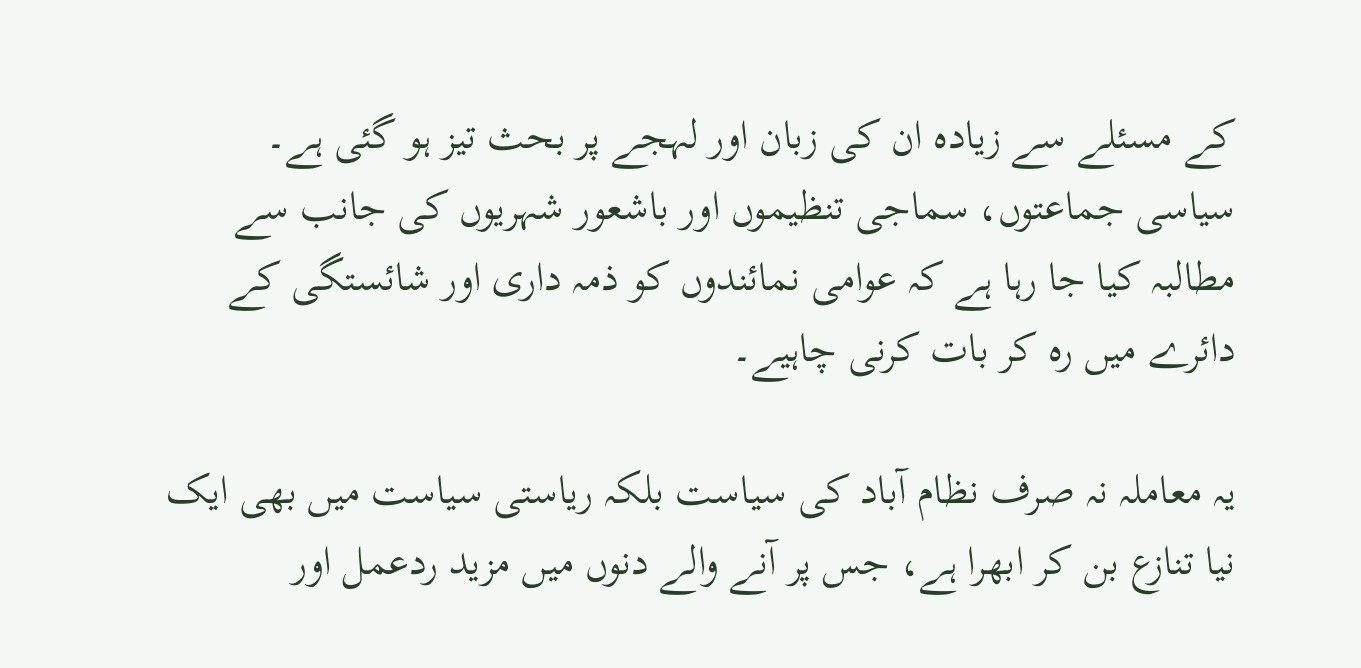کے مسئلے سے زیادہ ان کی زبان اور لہجے پر بحث تیز ہو گئی ہے۔ سیاسی جماعتوں، سماجی تنظیموں اور باشعور شہریوں کی جانب سے مطالبہ کیا جا رہا ہے کہ عوامی نمائندوں کو ذمہ داری اور شائستگی کے دائرے میں رہ کر بات کرنی چاہیے۔

یہ معاملہ نہ صرف نظام آباد کی سیاست بلکہ ریاستی سیاست میں بھی ایک نیا تنازع بن کر ابھرا ہے، جس پر آنے والے دنوں میں مزید ردعمل اور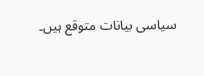سیاسی بیانات متوقع ہیں۔